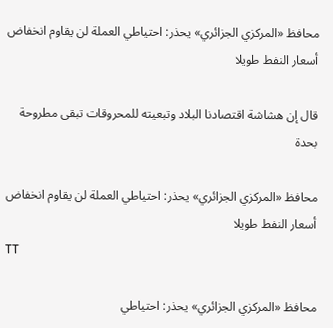محافظ «المركزي الجزائري» يحذر: احتياطي العملة لن يقاوم انخفاض أسعار النفط طويلا

قال إن هشاشة اقتصادنا البلاد وتبعيته للمحروقات تبقى مطروحة بحدة

محافظ «المركزي الجزائري» يحذر: احتياطي العملة لن يقاوم انخفاض أسعار النفط طويلا
TT

محافظ «المركزي الجزائري» يحذر: احتياطي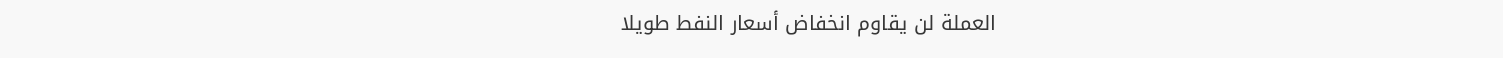العملة لن يقاوم انخفاض أسعار النفط طويلا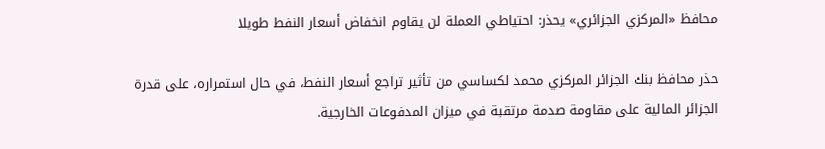محافظ «المركزي الجزائري» يحذر: احتياطي العملة لن يقاوم انخفاض أسعار النفط طويلا

حذر محافظ بنك الجزائر المركزي محمد لكساسي من تأثير تراجع أسعار النفط، في حال استمراره، على قدرة الجزائر المالية على مقاومة صدمة مرتقبة في ميزان المدفوعات الخارجية.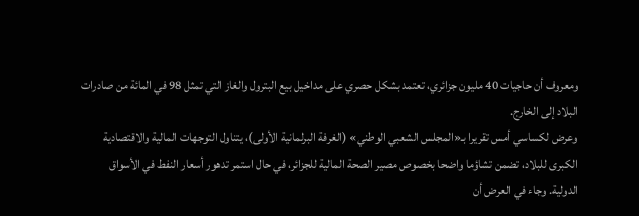ومعروف أن حاجيات 40 مليون جزائري، تعتمد بشكل حصري على مداخيل بيع البترول والغاز التي تمثل 98 في المائة من صادرات البلاد إلى الخارج.
وعرض لكساسي أمس تقريرا بـ«المجلس الشعبي الوطني» (الغرفة البرلمانية الأولى)، يتناول التوجهات المالية والاقتصادية الكبرى للبلاد، تضمن تشاؤما واضحا بخصوص مصير الصحة المالية للجزائر، في حال استمر تدهور أسعار النفط في الأسواق الدولية. وجاء في العرض أن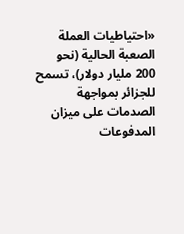«احتياطيات العملة الصعبة الحالية (نحو 200 مليار دولار)، تسمح للجزائر بمواجهة الصدمات على ميزان المدفوعات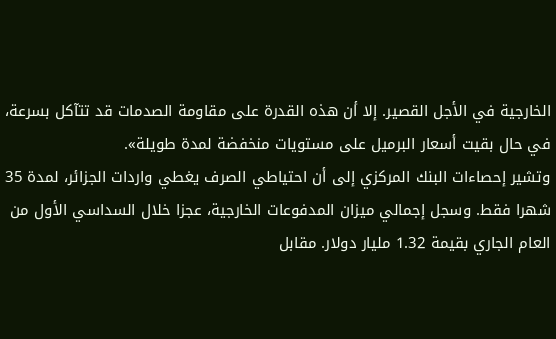الخارجية في الأجل القصير. إلا أن هذه القدرة على مقاومة الصدمات قد تتآكل بسرعة، في حال بقيت أسعار البرميل على مستويات منخفضة لمدة طويلة».
وتشير إحصاءات البنك المركزي إلى أن احتياطي الصرف يغطي واردات الجزائر، لمدة 35 شهرا فقط. وسجل إجمالي ميزان المدفوعات الخارجية، عجزا خلال السداسي الأول من العام الجاري بقيمة 1.32 مليار دولار. مقابل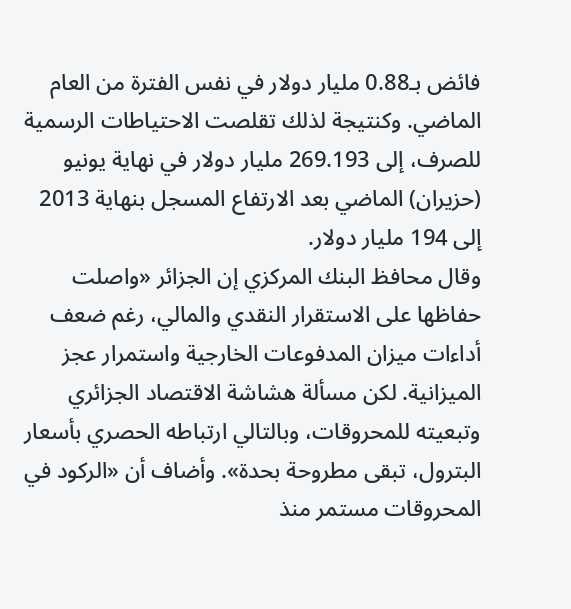فائض بـ0.88 مليار دولار في نفس الفترة من العام الماضي. وكنتيجة لذلك تقلصت الاحتياطات الرسمية للصرف، إلى 269.193 مليار دولار في نهاية يونيو (حزيران) الماضي بعد الارتفاع المسجل بنهاية 2013 إلى 194 مليار دولار.
وقال محافظ البنك المركزي إن الجزائر «واصلت حفاظها على الاستقرار النقدي والمالي، رغم ضعف أداءات ميزان المدفوعات الخارجية واستمرار عجز الميزانية. لكن مسألة هشاشة الاقتصاد الجزائري وتبعيته للمحروقات، وبالتالي ارتباطه الحصري بأسعار البترول، تبقى مطروحة بحدة». وأضاف أن «الركود في المحروقات مستمر منذ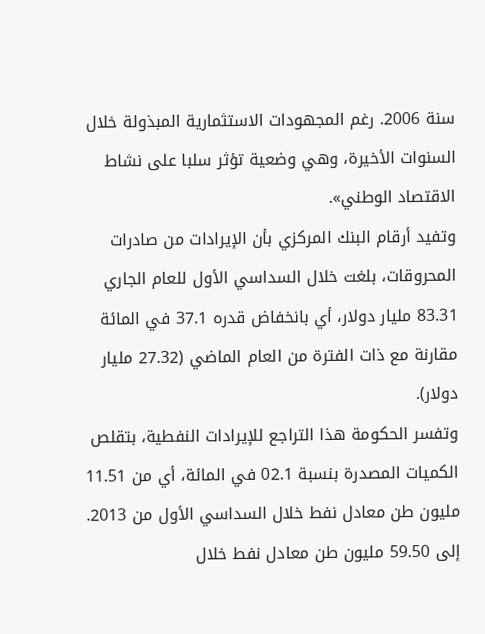سنة 2006. رغم المجهودات الاستثمارية المبذولة خلال السنوات الأخيرة، وهي وضعية تؤثر سلبا على نشاط الاقتصاد الوطني».
وتفيد أرقام البنك المركزي بأن الإيرادات من صادرات المحروقات، بلغت خلال السداسي الأول للعام الجاري 83.31 مليار دولار، أي بانخفاض قدره 37.1 في المائة مقارنة مع ذات الفترة من العام الماضي (27.32 مليار دولار).
وتفسر الحكومة هذا التراجع للإيرادات النفطية، بتقلص الكميات المصدرة بنسبة 02.1 في المائة، أي من 11.51 مليون طن معادل نفط خلال السداسي الأول من 2013. إلى 59.50 مليون طن معادل نفط خلال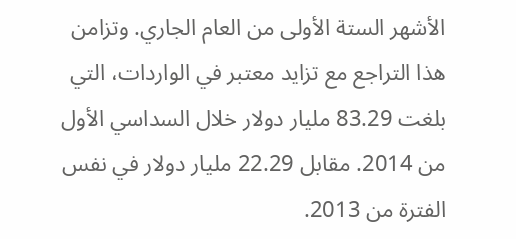الأشهر الستة الأولى من العام الجاري. وتزامن هذا التراجع مع تزايد معتبر في الواردات، التي بلغت 83.29 مليار دولار خلال السداسي الأول من 2014. مقابل 22.29 مليار دولار في نفس الفترة من 2013.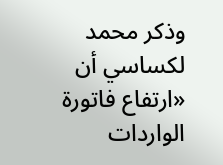وذكر محمد لكساسي أن «ارتفاع فاتورة الواردات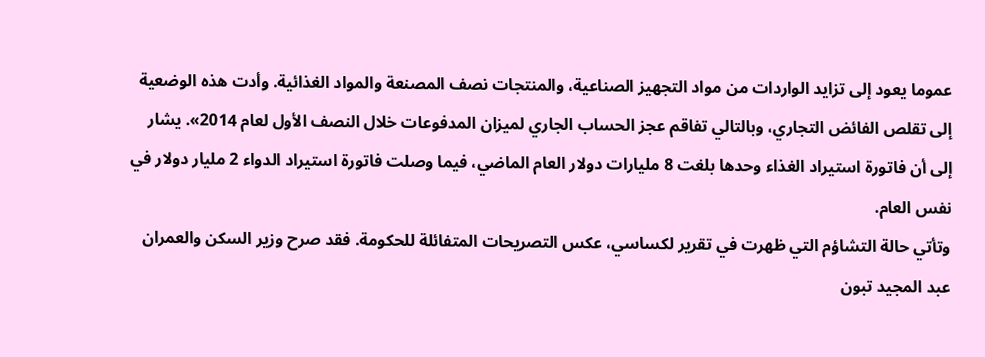عموما يعود إلى تزايد الواردات من مواد التجهيز الصناعية، والمنتجات نصف المصنعة والمواد الغذائية. وأدت هذه الوضعية إلى تقلص الفائض التجاري، وبالتالي تفاقم عجز الحساب الجاري لميزان المدفوعات خلال النصف الأول لعام 2014». يشار إلى أن فاتورة استيراد الغذاء وحدها بلغت 8 مليارات دولار العام الماضي، فيما وصلت فاتورة استيراد الدواء 2 مليار دولار في نفس العام.
وتأتي حالة التشاؤم التي ظهرت في تقرير لكساسي، عكس التصريحات المتفائلة للحكومة. فقد صرح وزير السكن والعمران عبد المجيد تبون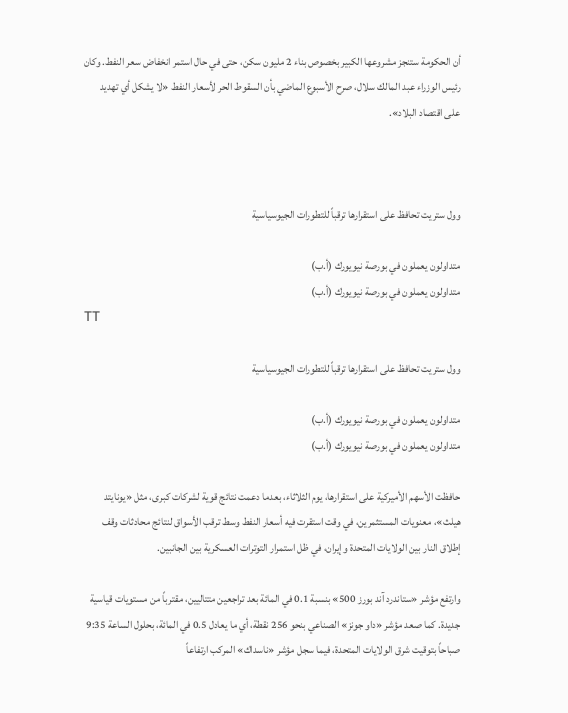أن الحكومة ستنجز مشروعها الكبير بخصوص بناء 2 مليون سكن، حتى في حال استمر انخفاض سعر النفط. وكان رئيس الوزراء عبد المالك سلال، صرح الأسبوع الماضي بأن السقوط الحر لأسعار النفط «لا يشكل أي تهديد على اقتصاد البلاد».



وول ستريت تحافظ على استقرارها ترقباً للتطورات الجيوسياسية

متداولون يعملون في بورصة نيويورك (أ.ب)
متداولون يعملون في بورصة نيويورك (أ.ب)
TT

وول ستريت تحافظ على استقرارها ترقباً للتطورات الجيوسياسية

متداولون يعملون في بورصة نيويورك (أ.ب)
متداولون يعملون في بورصة نيويورك (أ.ب)

حافظت الأسهم الأميركية على استقرارها، يوم الثلاثاء، بعدما دعمت نتائج قوية لشركات كبرى، مثل «يونايتد هيلث»، معنويات المستثمرين، في وقت استقرت فيه أسعار النفط وسط ترقب الأسواق لنتائج محادثات وقف إطلاق النار بين الولايات المتحدة وإيران، في ظل استمرار التوترات العسكرية بين الجانبين.

وارتفع مؤشر «ستاندرد آند بورز 500» بنسبة 0.1 في المائة بعد تراجعين متتاليين، مقترباً من مستويات قياسية جديدة. كما صعد مؤشر «داو جونز» الصناعي بنحو 256 نقطة، أي ما يعادل 0.5 في المائة، بحلول الساعة 9:35 صباحاً بتوقيت شرق الولايات المتحدة، فيما سجل مؤشر «ناسداك» المركب ارتفاعاً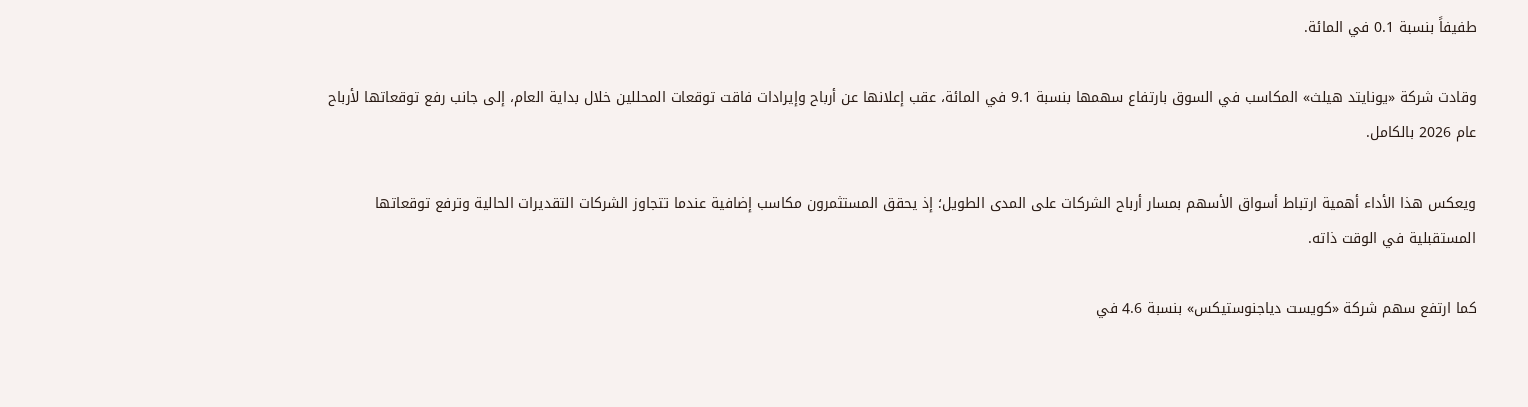طفيفاً بنسبة 0.1 في المائة.

وقادت شركة «يونايتد هيلث» المكاسب في السوق بارتفاع سهمها بنسبة 9.1 في المائة، عقب إعلانها عن أرباح وإيرادات فاقت توقعات المحللين خلال بداية العام، إلى جانب رفع توقعاتها لأرباح عام 2026 بالكامل.

ويعكس هذا الأداء أهمية ارتباط أسواق الأسهم بمسار أرباح الشركات على المدى الطويل؛ إذ يحقق المستثمرون مكاسب إضافية عندما تتجاوز الشركات التقديرات الحالية وترفع توقعاتها المستقبلية في الوقت ذاته.

كما ارتفع سهم شركة «كويست دياجنوستيكس» بنسبة 4.6 في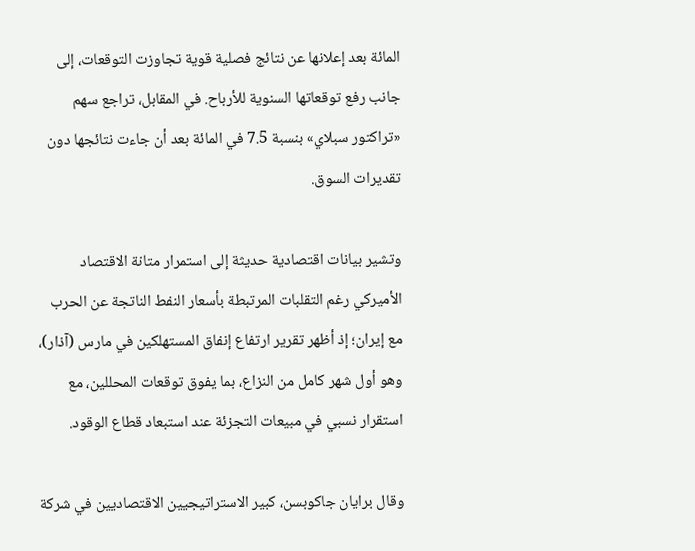المائة بعد إعلانها عن نتائج فصلية قوية تجاوزت التوقعات، إلى جانب رفع توقعاتها السنوية للأرباح. في المقابل، تراجع سهم «تراكتور سبلاي» بنسبة 7.5 في المائة بعد أن جاءت نتائجها دون تقديرات السوق.

وتشير بيانات اقتصادية حديثة إلى استمرار متانة الاقتصاد الأميركي رغم التقلبات المرتبطة بأسعار النفط الناتجة عن الحرب مع إيران؛ إذ أظهر تقرير ارتفاع إنفاق المستهلكين في مارس (آذار)، وهو أول شهر كامل من النزاع، بما يفوق توقعات المحللين، مع استقرار نسبي في مبيعات التجزئة عند استبعاد قطاع الوقود.

وقال برايان جاكوبسن، كبير الاستراتيجيين الاقتصاديين في شركة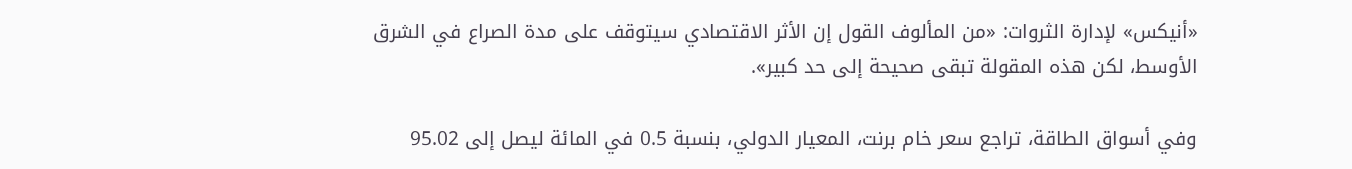«أنيكس» لإدارة الثروات: «من المألوف القول إن الأثر الاقتصادي سيتوقف على مدة الصراع في الشرق الأوسط، لكن هذه المقولة تبقى صحيحة إلى حد كبير».

وفي أسواق الطاقة، تراجع سعر خام برنت، المعيار الدولي، بنسبة 0.5 في المائة ليصل إلى 95.02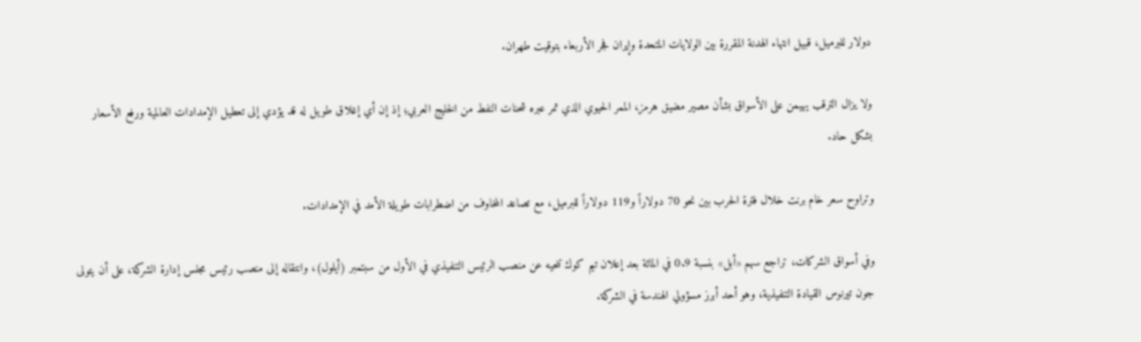دولار للبرميل، قبيل انتهاء الهدنة المقررة بين الولايات المتحدة وإيران فجر الأربعاء بتوقيت طهران.

ولا يزال الترقب يهيمن على الأسواق بشأن مصير مضيق هرمز، الممر الحيوي الذي تمر عبره شحنات النفط من الخليج العربي؛ إذ إن أي إغلاق طويل له قد يؤدي إلى تعطيل الإمدادات العالمية ورفع الأسعار بشكل حاد.

وتراوح سعر خام برنت خلال فترة الحرب بين نحو 70 دولاراً و119 دولاراً للبرميل، مع تصاعد المخاوف من اضطرابات طويلة الأمد في الإمدادات.

وفي أسواق الشركات، تراجع سهم «أبل» بنسبة 0.9 في المائة بعد إعلان تيم كوك تنحيه عن منصب الرئيس التنفيذي في الأول من سبتمبر (أيلول)، وانتقاله إلى منصب رئيس مجلس إدارة الشركة، على أن يتولى جون تيرنوس القيادة التنفيذية، وهو أحد أبرز مسؤولي الهندسة في الشركة.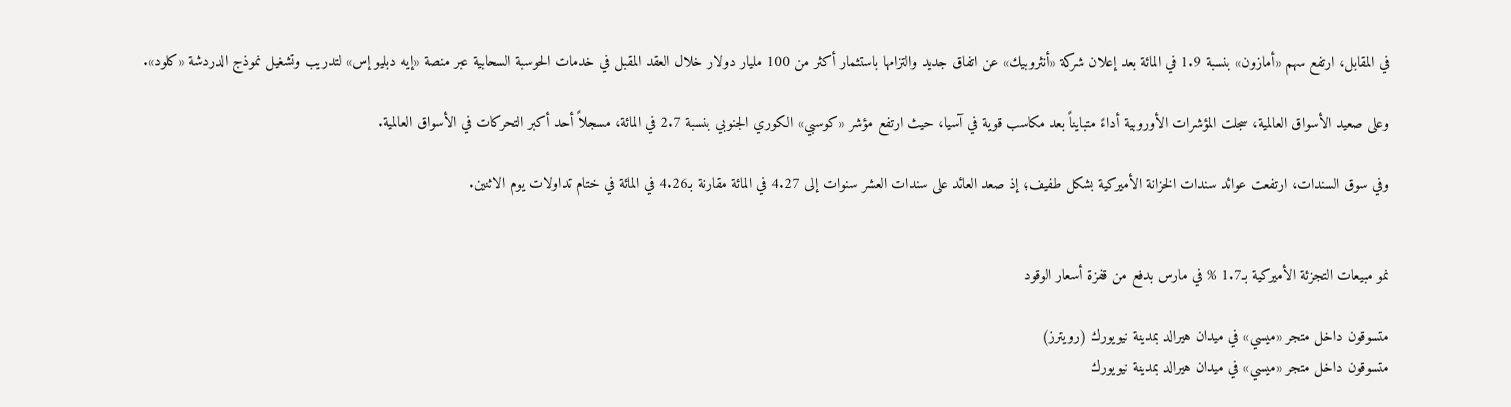في المقابل، ارتفع سهم «أمازون» بنسبة 1.9 في المائة بعد إعلان شركة «أنثروبيك» عن اتفاق جديد والتزامها باستثمار أكثر من 100 مليار دولار خلال العقد المقبل في خدمات الحوسبة السحابية عبر منصة «إيه دبليو إس» لتدريب وتشغيل نموذج الدردشة «كلود».

وعلى صعيد الأسواق العالمية، سجلت المؤشرات الأوروبية أداءً متبايناً بعد مكاسب قوية في آسيا، حيث ارتفع مؤشر «كوسبي» الكوري الجنوبي بنسبة 2.7 في المائة، مسجلاً أحد أكبر التحركات في الأسواق العالمية.

وفي سوق السندات، ارتفعت عوائد سندات الخزانة الأميركية بشكل طفيف؛ إذ صعد العائد على سندات العشر سنوات إلى 4.27 في المائة مقارنة بـ4.26 في المائة في ختام تداولات يوم الاثنين.


نمو مبيعات التجزئة الأميركية بـ1.7 % في مارس بدفع من قفزة أسعار الوقود

متسوقون داخل متجر «ميسي» في ميدان هيرالد بمدينة نيويورك (رويترز)
متسوقون داخل متجر «ميسي» في ميدان هيرالد بمدينة نيويورك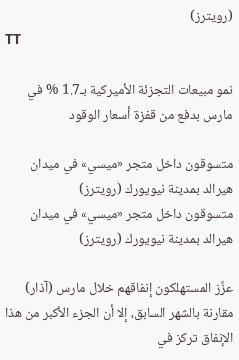(رويترز)
TT

نمو مبيعات التجزئة الأميركية بـ1.7 % في مارس بدفع من قفزة أسعار الوقود

متسوقون داخل متجر «ميسي» في ميدان هيرالد بمدينة نيويورك (رويترز)
متسوقون داخل متجر «ميسي» في ميدان هيرالد بمدينة نيويورك (رويترز)

عزَّز المستهلكون إنفاقهم خلال مارس (آذار) مقارنة بالشهر السابق، إلا أن الجزء الأكبر من هذا الإنفاق تركز في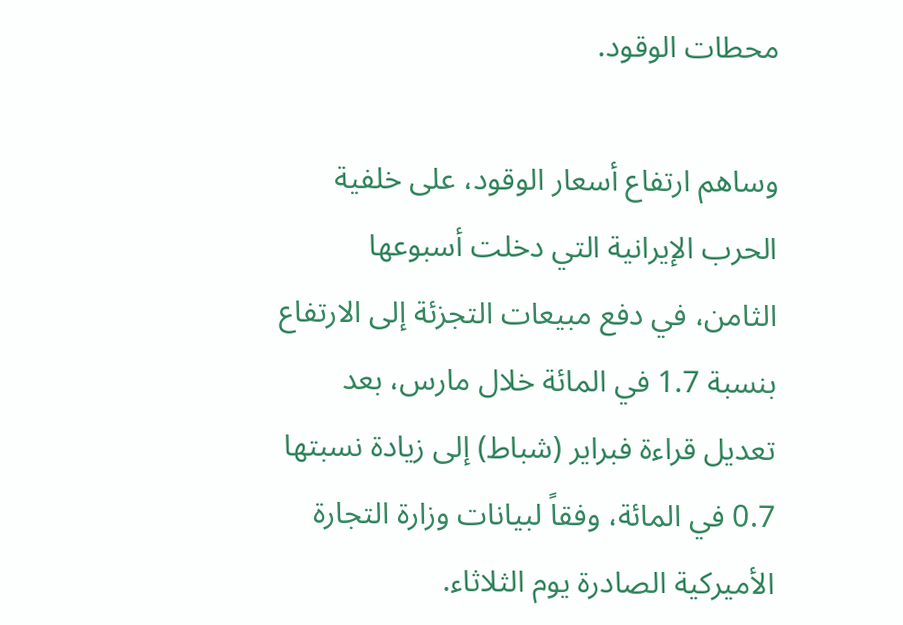محطات الوقود.

وساهم ارتفاع أسعار الوقود، على خلفية الحرب الإيرانية التي دخلت أسبوعها الثامن، في دفع مبيعات التجزئة إلى الارتفاع بنسبة 1.7 في المائة خلال مارس، بعد تعديل قراءة فبراير (شباط) إلى زيادة نسبتها 0.7 في المائة، وفقاً لبيانات وزارة التجارة الأميركية الصادرة يوم الثلاثاء.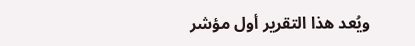ويُعد هذا التقرير أول مؤشر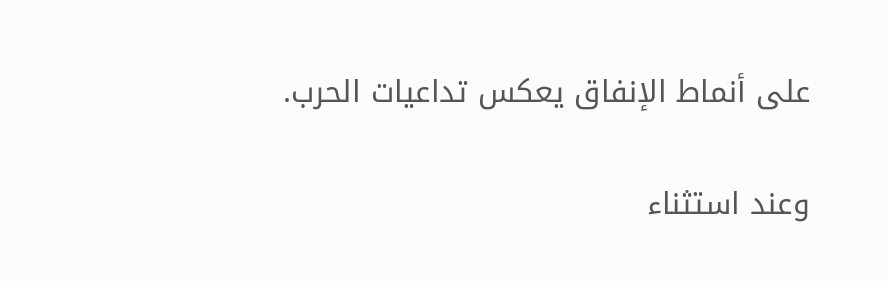على أنماط الإنفاق يعكس تداعيات الحرب.

وعند استثناء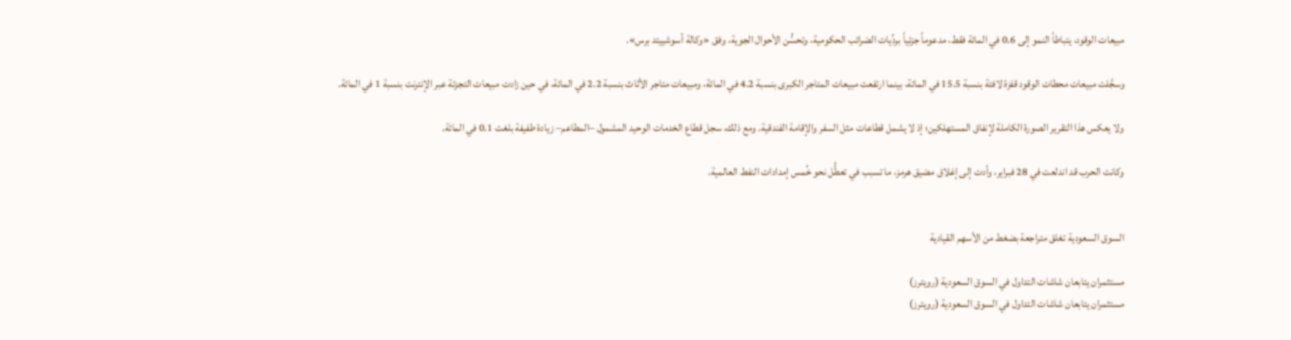مبيعات الوقود، يتباطأ النمو إلى 0.6 في المائة فقط، مدعوماً جزئياً بردِّيات الضرائب الحكومية، وتحسُّن الأحوال الجوية، وفق «وكالة أسوشييتد برس».

وسجَّلت مبيعات محطات الوقود قفزة لافتة بنسبة 15.5 في المائة، بينما ارتفعت مبيعات المتاجر الكبرى بنسبة 4.2 في المائة، ومبيعات متاجر الأثاث بنسبة 2.2 في المائة، في حين زادت مبيعات التجزئة عبر الإنترنت بنسبة 1 في المائة.

ولا يعكس هذا التقرير الصورة الكاملة لإنفاق المستهلكين؛ إذ لا يشمل قطاعات مثل السفر والإقامة الفندقية. ومع ذلك، سجل قطاع الخدمات الوحيد المشمول –المطاعم– زيادة طفيفة بلغت 0.1 في المائة.

وكانت الحرب قد اندلعت في 28 فبراير، وأدت إلى إغلاق مضيق هرمز، ما تسبب في تعطُّل نحو خُمس إمدادات النفط العالمية.


السوق السعودية تغلق متراجعة بضغط من الأسهم القيادية

مستثمران يتابعان شاشات التداول في السوق السعودية (رويترز)
مستثمران يتابعان شاشات التداول في السوق السعودية (رويترز)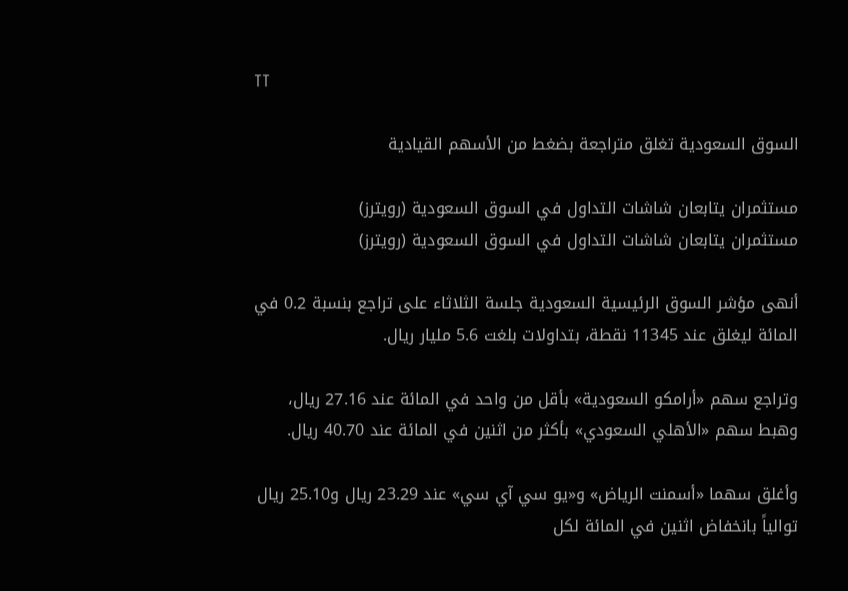TT

السوق السعودية تغلق متراجعة بضغط من الأسهم القيادية

مستثمران يتابعان شاشات التداول في السوق السعودية (رويترز)
مستثمران يتابعان شاشات التداول في السوق السعودية (رويترز)

أنهى مؤشر السوق الرئيسية السعودية جلسة الثلاثاء على تراجع بنسبة 0.2 في المائة ليغلق عند 11345 نقطة، بتداولات بلغت 5.6 مليار ريال.

وتراجع سهم «أرامكو السعودية» بأقل من واحد في المائة عند 27.16 ريال، وهبط سهم «الأهلي السعودي» بأكثر من اثنين في المائة عند 40.70 ريال.

وأغلق سهما «أسمنت الرياض» و«يو سي آي سي» عند 23.29 ريال و25.10 ريال توالياً بانخفاض اثنين في المائة لكل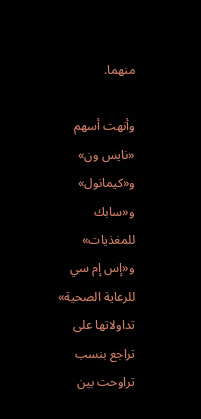منهما.

وأنهت أسهم «نايس ون» و«كيمانول» و«سابك للمغذيات» و«إس إم سي للرعاية الصحية» تداولاتها على تراجع بنسب تراوحت بين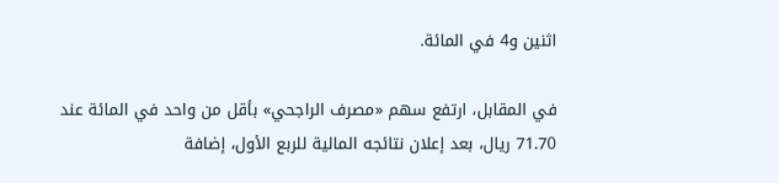اثنين و4 في المائة.

في المقابل، ارتفع سهم «مصرف الراجحي» بأقل من واحد في المائة عند 71.70 ريال، بعد إعلان نتائجه المالية للربع الأول، إضافة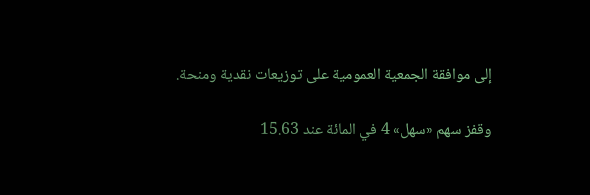إلى موافقة الجمعية العمومية على توزيعات نقدية ومنحة.

وقفز سهم «سهل» 4 في المائة عند 15.63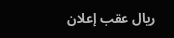ريال عقب إعلان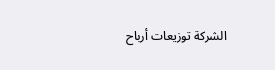الشركة توزيعات أرباح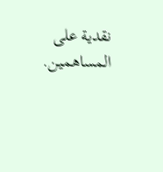نقدية على المساهمين.